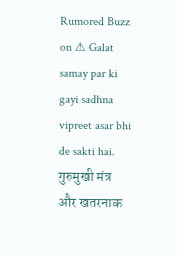Rumored Buzz on ⚠ Galat samay par ki gayi sadhna vipreet asar bhi de sakti hai.
गुरुमुखी मंत्र और खतरनाक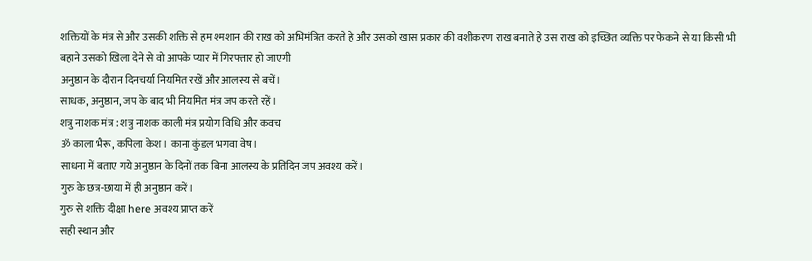शक्तियों के मंत्र से और उसकी शक्ति से हम श्मशान की राख को अभिमंत्रित करते हे और उसको खास प्रकार की वशीकरण राख बनाते हे उस राख को इच्छित व्यक्ति पर फेकने से या किसी भी बहाने उसको खिला देने से वो आपके प्यार में गिरफ्तार हो जाएगी
अनुष्ठान के दौरान दिनचर्या नियमित रखें और आलस्य से बचें।
साधक, अनुष्ठान, जप के बाद भी नियमित मंत्र जप करते रहें।
शत्रु नाशक मंत्र : शत्रु नाशक काली मंत्र प्रयोग विधि और कवच
ॐ काला भैरू, कपिला केश। काना कुंडल भगवा वेष।
साधना में बताए गये अनुष्ठान के दिनों तक बिना आलस्य के प्रतिदिन जप अवश्य करें।
गुरु के छत्र-छाया में ही अनुष्ठान करें।
गुरु से शक्ति दीक्षा here अवश्य प्राप्त करें
सही स्थान और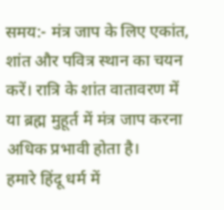समय:- मंत्र जाप के लिए एकांत, शांत और पवित्र स्थान का चयन करें। रात्रि के शांत वातावरण में या ब्रह्म मुहूर्त में मंत्र जाप करना अधिक प्रभावी होता है।
हमारे हिंदू धर्म में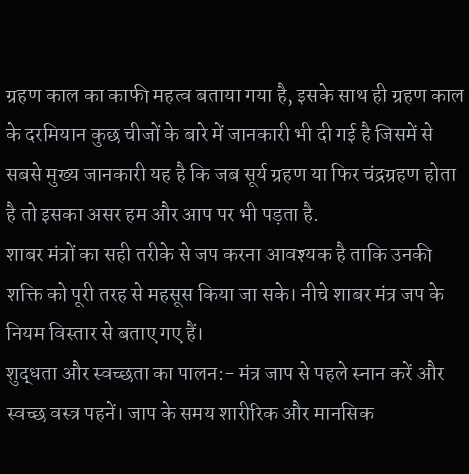ग्रहण काल का काफी महत्व बताया गया है, इसके साथ ही ग्रहण काल के दरमियान कुछ चीजों के बारे में जानकारी भी दी गई है जिसमें से सबसे मुख्य जानकारी यह है कि जब सूर्य ग्रहण या फिर चंद्रग्रहण होता है तो इसका असर हम और आप पर भी पड़ता है.
शाबर मंत्रों का सही तरीके से जप करना आवश्यक है ताकि उनकी शक्ति को पूरी तरह से महसूस किया जा सके। नीचे शाबर मंत्र जप के नियम विस्तार से बताए गए हैं।
शुद्धता और स्वच्छता का पालन:- मंत्र जाप से पहले स्नान करें और स्वच्छ वस्त्र पहनें। जाप के समय शारीरिक और मानसिक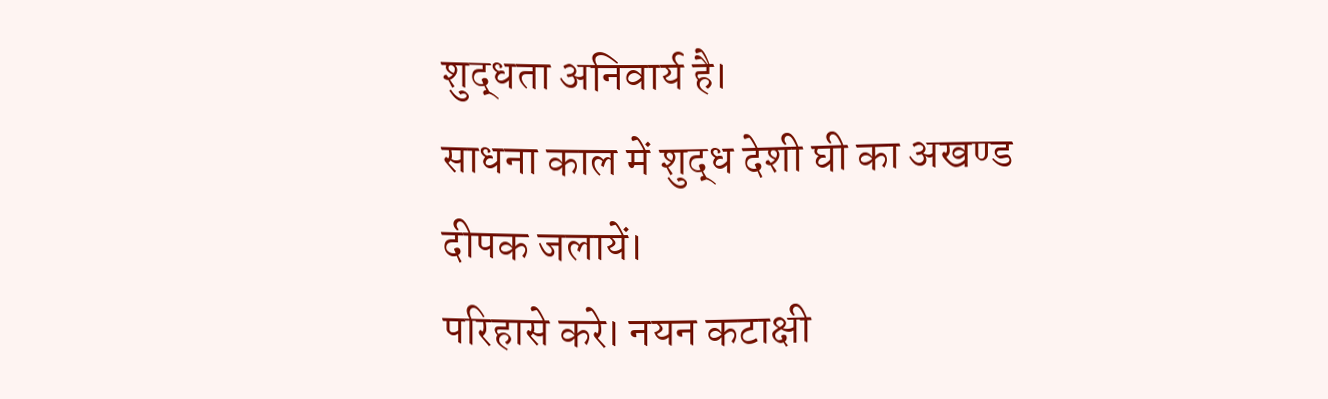शुद्धता अनिवार्य है।
साधना काल में शुद्ध देशी घी का अखण्ड दीपक जलायें।
परिहासे करे। नयन कटाक्षी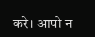करे। आपो न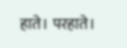हाते। परहाते।